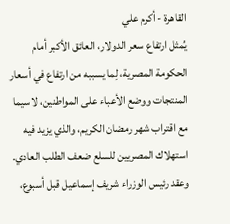القاهرة - أكرم علي
يُمثل ارتفاع سعر الدولار، العائق الأكبر أمام الحكومة المصرية، لِما يسببه من ارتفاع في أسعار المنتجات ووضع الأعباء على المواطنين، لاسيما مع اقتراب شهر رمضان الكريم، والذي يزيد فيه استهلاك المصريين للسلع ضعف الطلب العادي.
وعقد رئيس الوزراء شريف إسماعيل قبل أسبوع،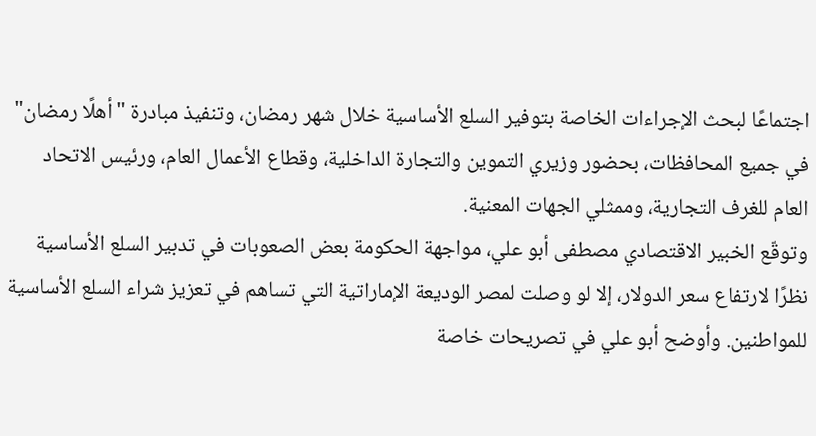اجتماعًا لبحث الإجراءات الخاصة بتوفير السلع الأساسية خلال شهر رمضان، وتنفيذ مبادرة "أهلًا رمضان" في جميع المحافظات، بحضور وزيري التموين والتجارة الداخلية، وقطاع الأعمال العام، ورئيس الاتحاد العام للغرف التجارية، وممثلي الجهات المعنية.
وتوقّع الخبير الاقتصادي مصطفى أبو علي، مواجهة الحكومة بعض الصعوبات في تدبير السلع الأساسية نظرًا لارتفاع سعر الدولار، إلا لو وصلت لمصر الوديعة الإماراتية التي تساهم في تعزيز شراء السلع الأساسية للمواطنين. وأوضح أبو علي في تصريحات خاصة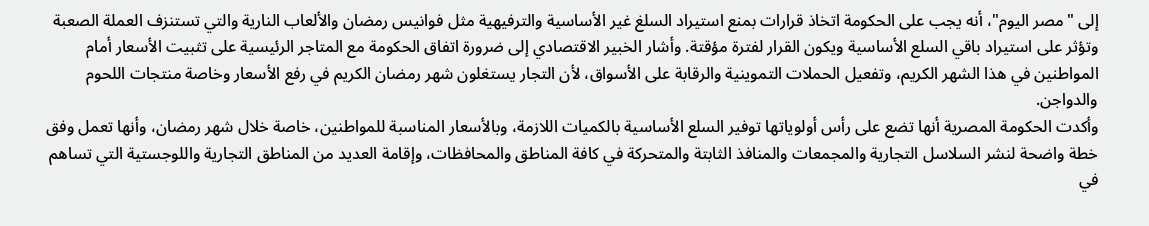إلى "مصر اليوم"، أنه يجب على الحكومة اتخاذ قرارات بمنع استيراد السلغ غير الأساسية والترفيهية مثل فوانيس رمضان والألعاب النارية والتي تستنزف العملة الصعبة وتؤثر على استيراد باقي السلع الأساسية ويكون القرار لفترة مؤقتة. وأشار الخبير الاقتصادي إلى ضرورة اتفاق الحكومة مع المتاجر الرئيسية على تثبيت الأسعار أمام المواطنين في هذا الشهر الكريم، وتفعيل الحملات التموينية والرقابة على الأسواق، لأن التجار يستغلون شهر رمضان الكريم في رفع الأسعار وخاصة منتجات اللحوم والدواجن.
وأكدت الحكومة المصرية أنها تضع على رأس أولوياتها توفير السلع الأساسية بالكميات اللازمة، وبالأسعار المناسبة للمواطنين، خاصة خلال شهر رمضان، وأنها تعمل وفق خطة واضحة لنشر السلاسل التجارية والمجمعات والمنافذ الثابتة والمتحركة في كافة المناطق والمحافظات، وإقامة العديد من المناطق التجارية واللوجستية التي تساهم في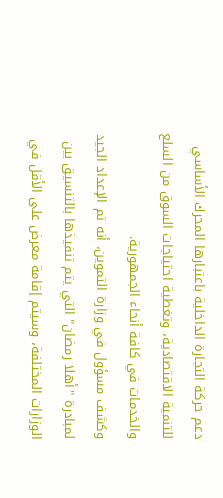دعم حركة التجارة الداخلية باعتبارها المحرك الأساسي للتنمية الاقتصادية، وتغطية احتياجات السوق من السلع والخدمات في كافة أنحاء الجمهورية.
وكشف مسؤول في وزارة التموين، أنه تم الإعداد الجيد لمبادرة "أهلا رمضان" التي يتم تنفيذها بالتنسيق بين الوزارات المختلفة، وسيتم إقامة معرض على الأقل في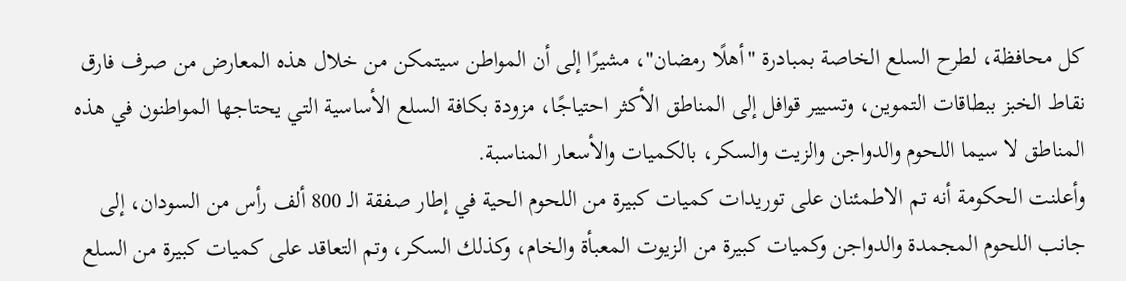كل محافظة، لطرح السلع الخاصة بمبادرة "أهلًا رمضان"، مشيرًا إلى أن المواطن سيتمكن من خلال هذه المعارض من صرف فارق نقاط الخبز ببطاقات التموين، وتسيير قوافل إلى المناطق الأكثر احتياجًا، مزودة بكافة السلع الأساسية التي يحتاجها المواطنون في هذه المناطق لا سيما اللحوم والدواجن والزيت والسكر، بالكميات والأسعار المناسبة.
وأعلنت الحكومة أنه تم الاطمئنان على توريدات كميات كبيرة من اللحوم الحية في إطار صفقة الـ 800 ألف رأس من السودان، إلى جانب اللحوم المجمدة والدواجن وكميات كبيرة من الزيوت المعبأة والخام، وكذلك السكر، وتم التعاقد على كميات كبيرة من السلع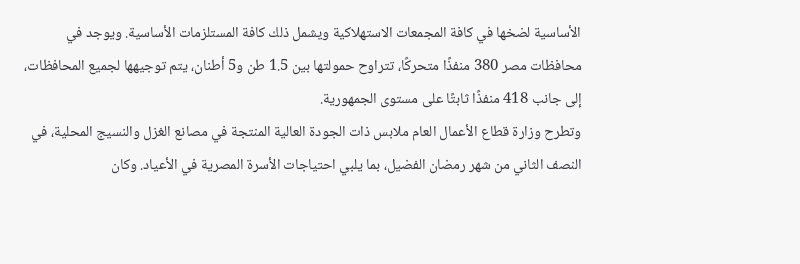الأساسية لضخها في كافة المجمعات الاستهلاكية ويشمل ذلك كافة المستلزمات الأساسية. ويوجد في محافظات مصر 380 منفذًا متحركًا، تتراوح حمولتها بين 1.5 طن و5 أطنان، يتم توجيهها لجميع المحافظات، إلى جانب 418 منفذًا ثابتًا على مستوى الجمهورية.
وتطرح وزارة قطاع الأعمال العام ملابس ذات الجودة العالية المنتجة في مصانع الغزل والنسيج المحلية، في النصف الثاني من شهر رمضان الفضيل، بما يلبي احتياجات الأسرة المصرية في الأعياد. وكان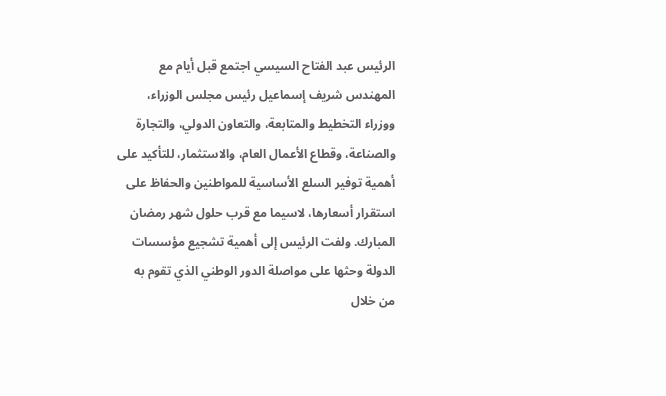الرئيس عبد الفتاح السيسي اجتمع قبل أيام مع المهندس شريف إسماعيل رئيس مجلس الوزراء، ووزراء التخطيط والمتابعة، والتعاون الدولي، والتجارة والصناعة، وقطاع الأعمال العام، والاستثمار، للتأكيد على أهمية توفير السلع الأساسية للمواطنين والحفاظ على استقرار أسعارها، لاسيما مع قرب حلول شهر رمضان المبارك. ولفت الرئيس إلى أهمية تشجيع مؤسسات الدولة وحثها على مواصلة الدور الوطني الذي تقوم به من خلال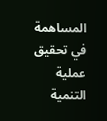المساهمة في تحقيق عملية التنمية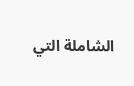الشاملة التي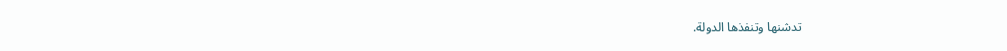تدشنها وتنفذها الدولة.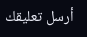أرسل تعليقك